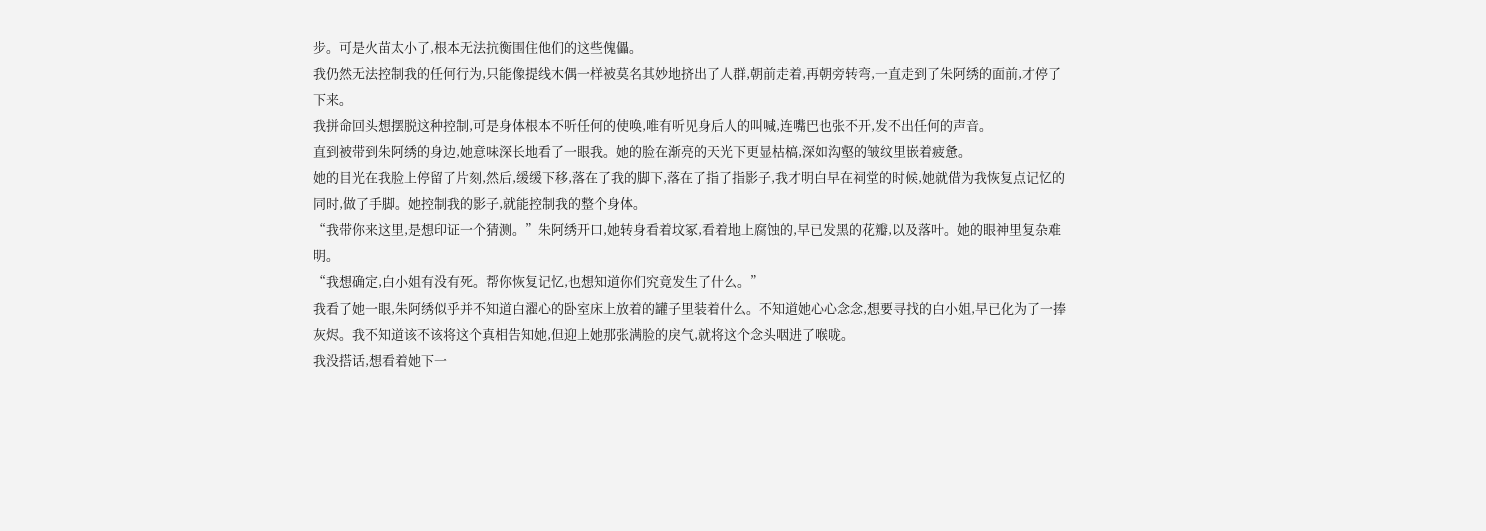步。可是火苗太小了,根本无法抗衡围住他们的这些傀儡。
我仍然无法控制我的任何行为,只能像提线木偶一样被莫名其妙地挤出了人群,朝前走着,再朝旁转弯,一直走到了朱阿绣的面前,才停了下来。
我拼命回头想摆脱这种控制,可是身体根本不听任何的使唤,唯有听见身后人的叫喊,连嘴巴也张不开,发不出任何的声音。
直到被带到朱阿绣的身边,她意味深长地看了一眼我。她的脸在渐亮的天光下更显枯槁,深如沟壑的皱纹里嵌着疲惫。
她的目光在我脸上停留了片刻,然后,缓缓下移,落在了我的脚下,落在了指了指影子,我才明白早在祠堂的时候,她就借为我恢复点记忆的同时,做了手脚。她控制我的影子,就能控制我的整个身体。
“我带你来这里,是想印证一个猜测。”朱阿绣开口,她转身看着坟冢,看着地上腐蚀的,早已发黑的花瓣,以及落叶。她的眼神里复杂难明。
“我想确定,白小姐有没有死。帮你恢复记忆,也想知道你们究竟发生了什么。”
我看了她一眼,朱阿绣似乎并不知道白濯心的卧室床上放着的罐子里装着什么。不知道她心心念念,想要寻找的白小姐,早已化为了一捧灰烬。我不知道该不该将这个真相告知她,但迎上她那张满脸的戾气,就将这个念头咽进了喉咙。
我没搭话,想看着她下一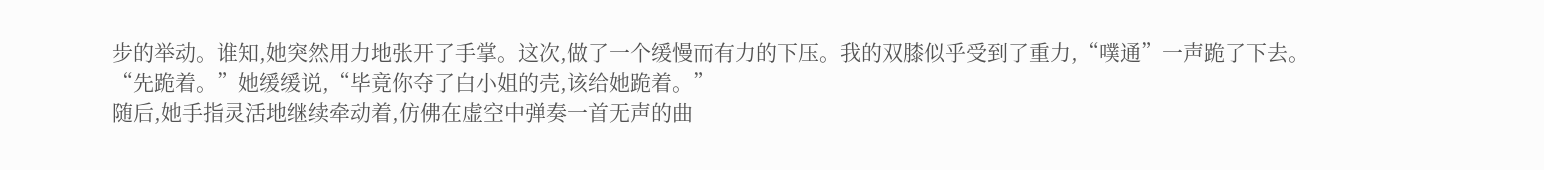步的举动。谁知,她突然用力地张开了手掌。这次,做了一个缓慢而有力的下压。我的双膝似乎受到了重力,“噗通”一声跪了下去。
“先跪着。”她缓缓说,“毕竟你夺了白小姐的壳,该给她跪着。”
随后,她手指灵活地继续牵动着,仿佛在虚空中弹奏一首无声的曲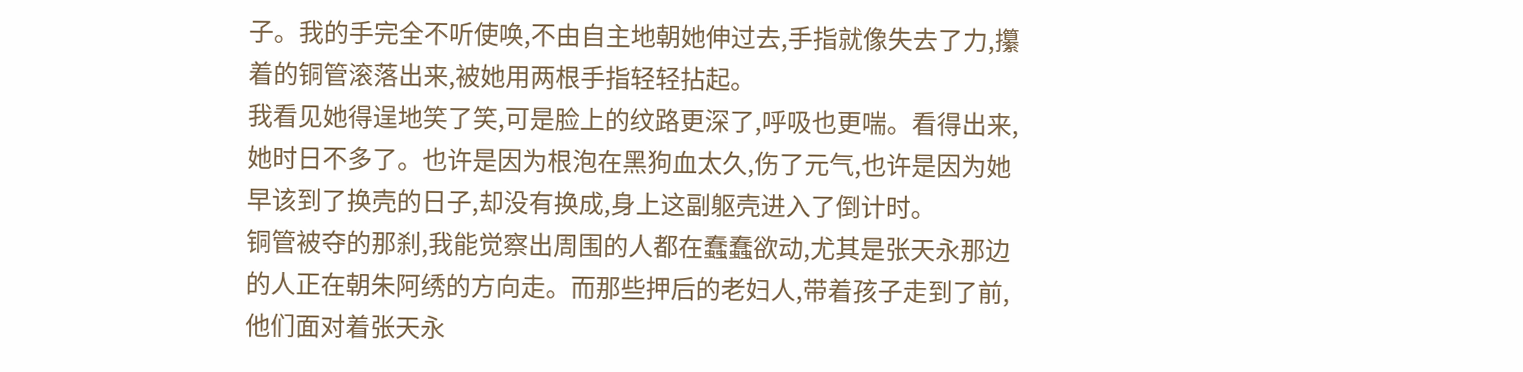子。我的手完全不听使唤,不由自主地朝她伸过去,手指就像失去了力,攥着的铜管滚落出来,被她用两根手指轻轻拈起。
我看见她得逞地笑了笑,可是脸上的纹路更深了,呼吸也更喘。看得出来,她时日不多了。也许是因为根泡在黑狗血太久,伤了元气,也许是因为她早该到了换壳的日子,却没有换成,身上这副躯壳进入了倒计时。
铜管被夺的那刹,我能觉察出周围的人都在蠢蠢欲动,尤其是张天永那边的人正在朝朱阿绣的方向走。而那些押后的老妇人,带着孩子走到了前,他们面对着张天永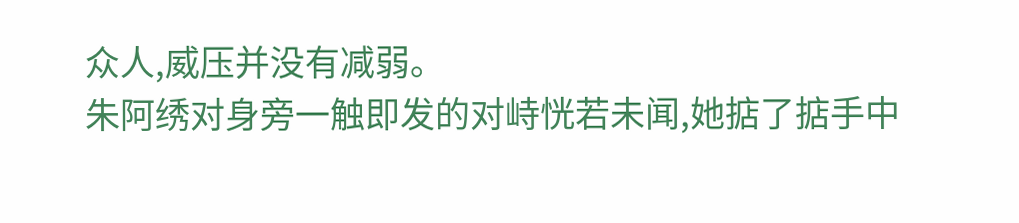众人,威压并没有减弱。
朱阿绣对身旁一触即发的对峙恍若未闻,她掂了掂手中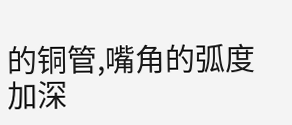的铜管,嘴角的弧度加深